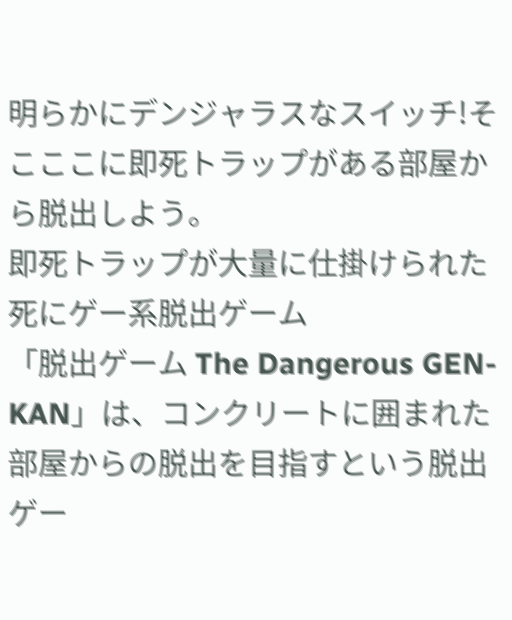明らかにデンジャラスなスイッチ!そこここに即死トラップがある部屋から脱出しよう。
即死トラップが大量に仕掛けられた死にゲー系脱出ゲーム
「脱出ゲーム The Dangerous GEN-KAN」は、コンクリートに囲まれた部屋からの脱出を目指すという脱出ゲー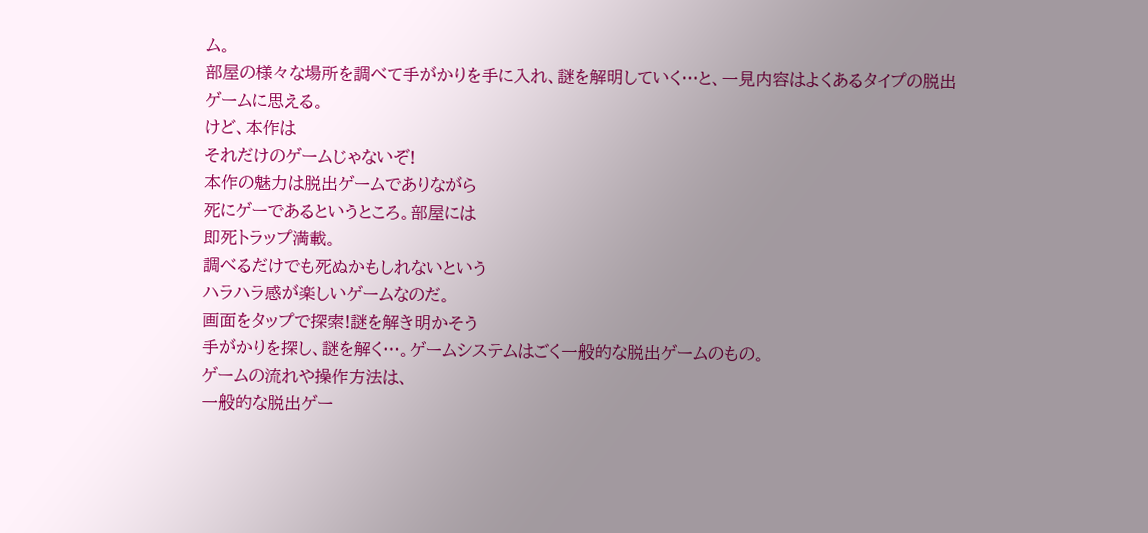ム。
部屋の様々な場所を調べて手がかりを手に入れ、謎を解明していく…と、一見内容はよくあるタイプの脱出ゲームに思える。
けど、本作は
それだけのゲームじゃないぞ!
本作の魅力は脱出ゲームでありながら
死にゲーであるというところ。部屋には
即死トラップ満載。
調べるだけでも死ぬかもしれないという
ハラハラ感が楽しいゲームなのだ。
画面をタップで探索!謎を解き明かそう
手がかりを探し、謎を解く…。ゲームシステムはごく一般的な脱出ゲームのもの。
ゲームの流れや操作方法は、
一般的な脱出ゲー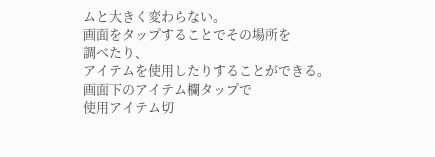ムと大きく変わらない。
画面をタップすることでその場所を
調べたり、
アイテムを使用したりすることができる。
画面下のアイテム欄タップで
使用アイテム切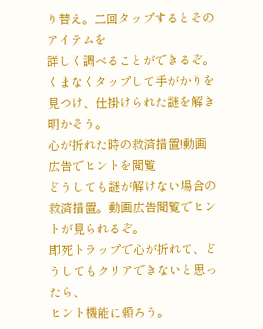り替え。二回タップするとそのアイテムを
詳しく調べることができるぞ。
くまなくタップして手がかりを見つけ、仕掛けられた謎を解き明かそう。
心が折れた時の救済措置!動画広告でヒントを閲覧
どうしても謎が解けない場合の救済措置。動画広告閲覧でヒントが見られるぞ。
即死トラップで心が折れて、どうしてもクリアできないと思ったら、
ヒント機能に頼ろう。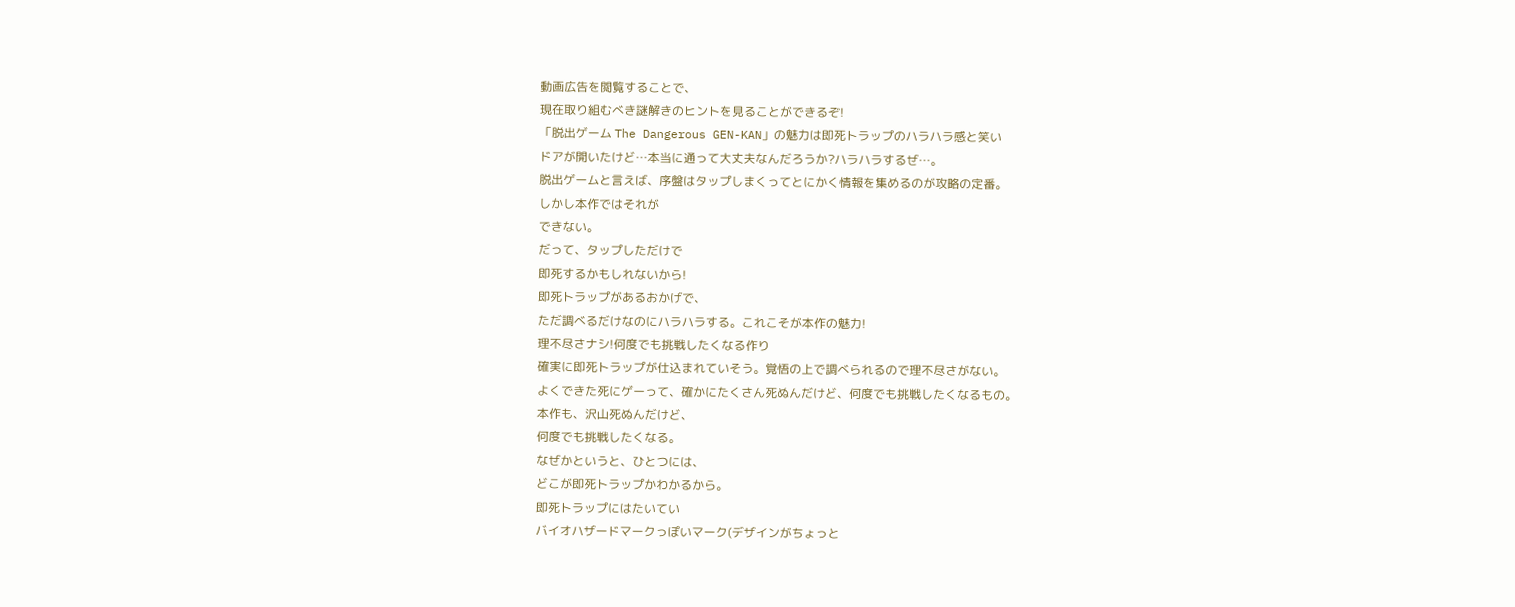動画広告を閲覧することで、
現在取り組むべき謎解きのヒントを見ることができるぞ!
「脱出ゲーム The Dangerous GEN-KAN」の魅力は即死トラップのハラハラ感と笑い
ドアが開いたけど…本当に通って大丈夫なんだろうか?ハラハラするぜ…。
脱出ゲームと言えば、序盤はタップしまくってとにかく情報を集めるのが攻略の定番。
しかし本作ではそれが
できない。
だって、タップしただけで
即死するかもしれないから!
即死トラップがあるおかげで、
ただ調べるだけなのにハラハラする。これこそが本作の魅力!
理不尽さナシ!何度でも挑戦したくなる作り
確実に即死トラップが仕込まれていそう。覚悟の上で調べられるので理不尽さがない。
よくできた死にゲーって、確かにたくさん死ぬんだけど、何度でも挑戦したくなるもの。
本作も、沢山死ぬんだけど、
何度でも挑戦したくなる。
なぜかというと、ひとつには、
どこが即死トラップかわかるから。
即死トラップにはたいてい
バイオハザードマークっぽいマーク(デザインがちょっと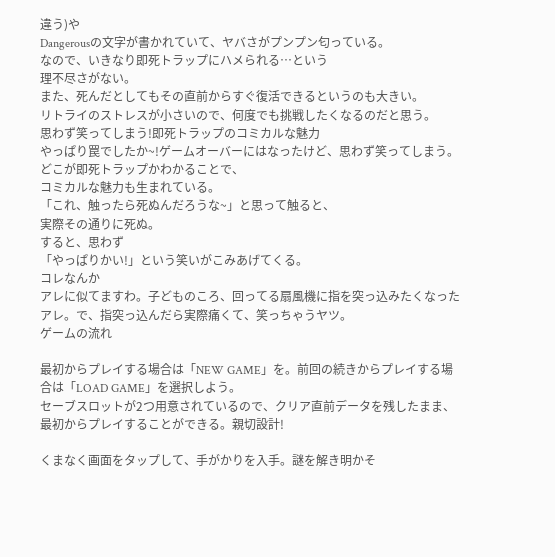違う)や
Dangerousの文字が書かれていて、ヤバさがプンプン匂っている。
なので、いきなり即死トラップにハメられる…という
理不尽さがない。
また、死んだとしてもその直前からすぐ復活できるというのも大きい。
リトライのストレスが小さいので、何度でも挑戦したくなるのだと思う。
思わず笑ってしまう!即死トラップのコミカルな魅力
やっぱり罠でしたか~!ゲームオーバーにはなったけど、思わず笑ってしまう。
どこが即死トラップかわかることで、
コミカルな魅力も生まれている。
「これ、触ったら死ぬんだろうな~」と思って触ると、
実際その通りに死ぬ。
すると、思わず
「やっぱりかい!」という笑いがこみあげてくる。
コレなんか
アレに似てますわ。子どものころ、回ってる扇風機に指を突っ込みたくなったアレ。で、指突っ込んだら実際痛くて、笑っちゃうヤツ。
ゲームの流れ

最初からプレイする場合は「NEW GAME」を。前回の続きからプレイする場合は「LOAD GAME」を選択しよう。
セーブスロットが2つ用意されているので、クリア直前データを残したまま、最初からプレイすることができる。親切設計!

くまなく画面をタップして、手がかりを入手。謎を解き明かそ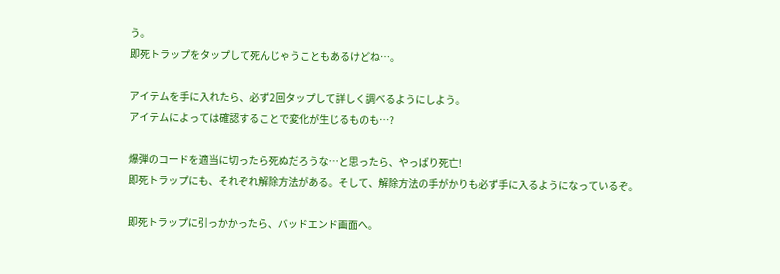う。
即死トラップをタップして死んじゃうこともあるけどね…。

アイテムを手に入れたら、必ず2回タップして詳しく調べるようにしよう。
アイテムによっては確認することで変化が生じるものも…?

爆弾のコードを適当に切ったら死ぬだろうな…と思ったら、やっぱり死亡!
即死トラップにも、それぞれ解除方法がある。そして、解除方法の手がかりも必ず手に入るようになっているぞ。

即死トラップに引っかかったら、バッドエンド画面へ。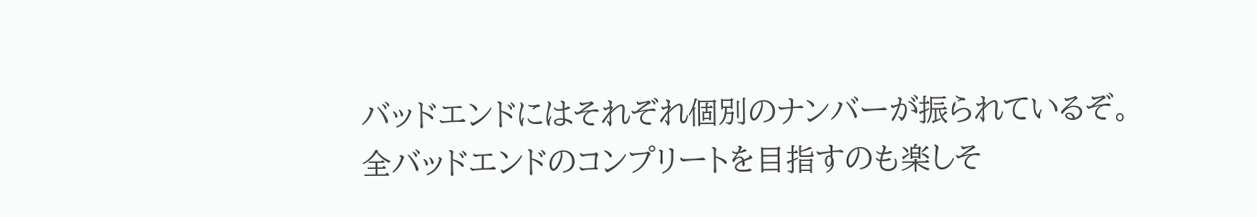バッドエンドにはそれぞれ個別のナンバーが振られているぞ。全バッドエンドのコンプリートを目指すのも楽しそ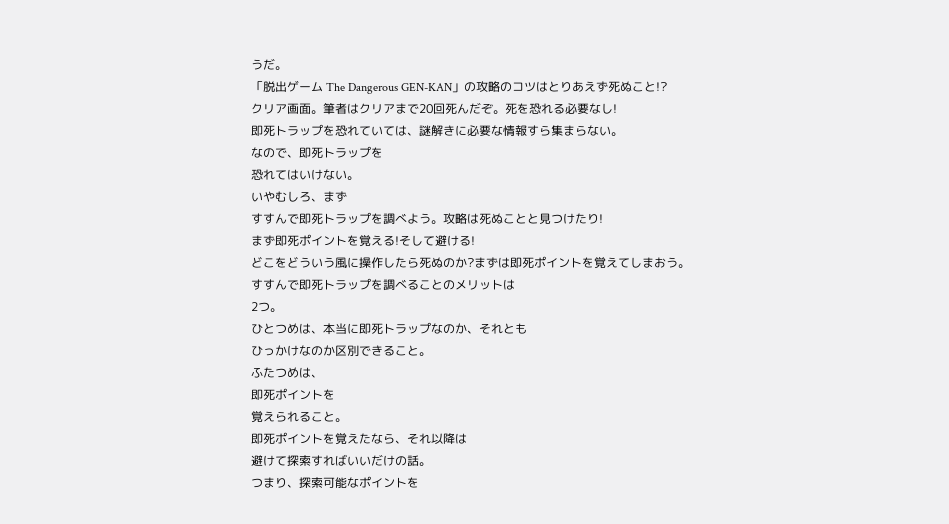うだ。
「脱出ゲーム The Dangerous GEN-KAN」の攻略のコツはとりあえず死ぬこと!?
クリア画面。筆者はクリアまで20回死んだぞ。死を恐れる必要なし!
即死トラップを恐れていては、謎解きに必要な情報すら集まらない。
なので、即死トラップを
恐れてはいけない。
いやむしろ、まず
すすんで即死トラップを調べよう。攻略は死ぬことと見つけたり!
まず即死ポイントを覚える!そして避ける!
どこをどういう風に操作したら死ぬのか?まずは即死ポイントを覚えてしまおう。
すすんで即死トラップを調べることのメリットは
2つ。
ひとつめは、本当に即死トラップなのか、それとも
ひっかけなのか区別できること。
ふたつめは、
即死ポイントを
覚えられること。
即死ポイントを覚えたなら、それ以降は
避けて探索すればいいだけの話。
つまり、探索可能なポイントを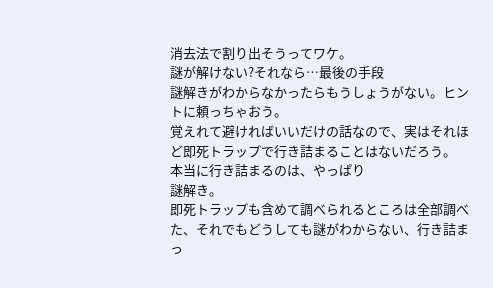消去法で割り出そうってワケ。
謎が解けない?それなら…最後の手段
謎解きがわからなかったらもうしょうがない。ヒントに頼っちゃおう。
覚えれて避ければいいだけの話なので、実はそれほど即死トラップで行き詰まることはないだろう。
本当に行き詰まるのは、やっぱり
謎解き。
即死トラップも含めて調べられるところは全部調べた、それでもどうしても謎がわからない、行き詰まっ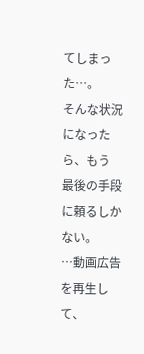てしまった…。
そんな状況になったら、もう
最後の手段に頼るしかない。
…動画広告を再生して、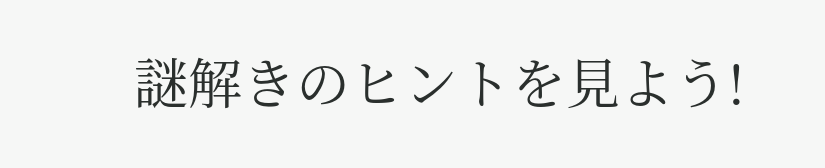謎解きのヒントを見よう!